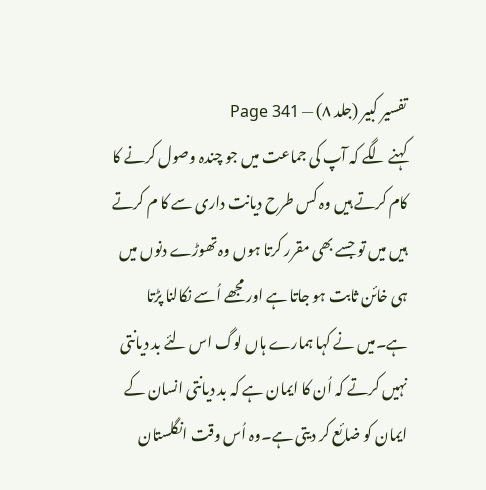تفسیر کبیر (جلد ۸) — Page 341
کہنے لگے کہ آپ کی جماعت میں جو چندہ وصول کرنے کا کام کرتے ہیں وہ کس طرح دیانت داری سے کا م کرتے ہیں میں تو جسے بھی مقرر کرتا ہوں وہ تھوڑے دنوں میں ہی خائن ثابت ہو جاتا ہے اور مجھے اُسے نکالنا پڑتا ہے۔میں نے کہا ہمارے ہاں لوگ اس لئے بد دیانتی نہیں کرتے کہ اُن کا ایمان ہے کہ بد دیانتی انسان کے ایمان کو ضائع کر دیتی ہے۔وہ اُس وقت انگلستان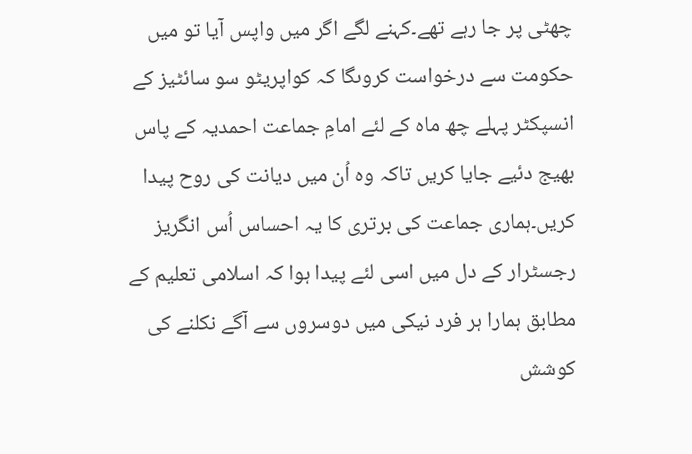چھٹی پر جا رہے تھے۔کہنے لگے اگر میں واپس آیا تو میں حکومت سے درخواست کروںگا کہ کواپریٹو سو سائٹیز کے انسپکٹر پہلے چھ ماہ کے لئے امامِ جماعت احمدیہ کے پاس بھیج دئیے جایا کریں تاکہ وہ اُن میں دیانت کی روح پیدا کریں۔ہماری جماعت کی برتری کا یہ احساس اُس انگریز رجسٹرار کے دل میں اسی لئے پیدا ہوا کہ اسلامی تعلیم کے مطابق ہمارا ہر فرد نیکی میں دوسروں سے آگے نکلنے کی کوشش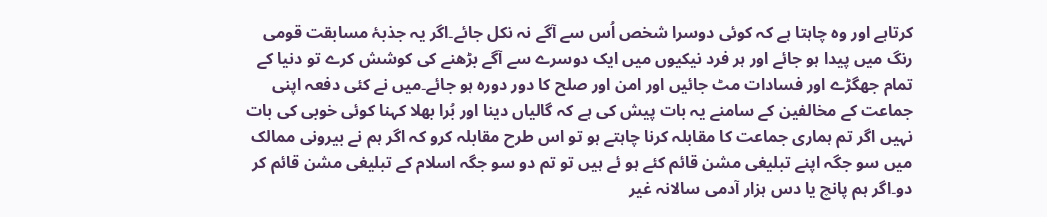کرتاہے اور وہ چاہتا ہے کہ کوئی دوسرا شخص اُس سے آگے نہ نکل جائے۔اگر یہ جذبۂ مسابقت قومی رنگ میں پیدا ہو جائے اور ہر فرد نیکیوں میں ایک دوسرے سے آگے بڑھنے کی کوشش کرے تو دنیا کے تمام جھگڑے اور فسادات مٹ جائیں اور امن اور صلح کا دور دورہ ہو جائے۔میں نے کئی دفعہ اپنی جماعت کے مخالفین کے سامنے یہ بات پیش کی ہے کہ گالیاں دینا اور بُرا بھلا کہنا کوئی خوبی کی بات نہیں اگر تم ہماری جماعت کا مقابلہ کرنا چاہتے ہو تو اس طرح مقابلہ کرو کہ اگر ہم نے بیرونی ممالک میں سو جگہ اپنے تبلیغی مشن قائم کئے ہو ئے ہیں تو تم دو سو جگہ اسلام کے تبلیغی مشن قائم کر دو۔اگر ہم پانچ یا دس ہزار آدمی سالانہ غیر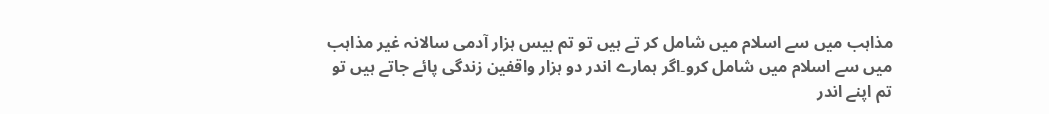مذاہب میں سے اسلام میں شامل کر تے ہیں تو تم بیس ہزار آدمی سالانہ غیر مذاہب میں سے اسلام میں شامل کرو۔اگر ہمارے اندر دو ہزار واقفین زندگی پائے جاتے ہیں تو تم اپنے اندر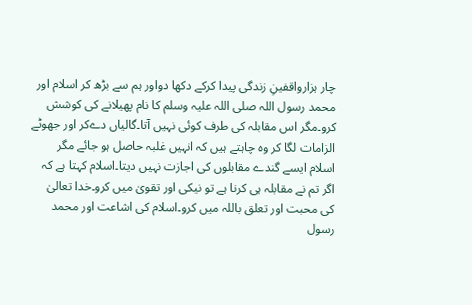چار ہزارواقفینِ زندگی پیدا کرکے دکھا دواور ہم سے بڑھ کر اسلام اور محمد رسول اللہ صلی اللہ علیہ وسلم کا نام پھیلانے کی کوشش کرو۔مگر اس مقابلہ کی طرف کوئی نہیں آتا۔گالیاں دےکر اور جھوٹے الزامات لگا کر وہ چاہتے ہیں کہ انہیں غلبہ حاصل ہو جائے مگر اسلام ایسے گندے مقابلوں کی اجازت نہیں دیتا۔اسلام کہتا ہے کہ اگر تم نے مقابلہ ہی کرنا ہے تو نیکی اور تقویٰ میں کرو۔خدا تعالیٰ کی محبت اور تعلق باللہ میں کرو۔اسلام کی اشاعت اور محمد رسول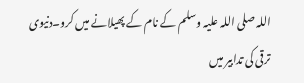اللہ صلی اللہ علیہ وسلم کے نام کے پھیلانے میں کرو۔دنیوی ترقی کی تدابیر میں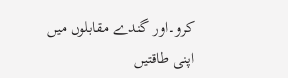کرو۔اور گندے مقابلوں میں اپنی طاقتیں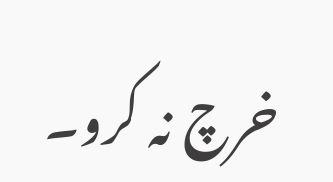خرچ نہ کرو۔